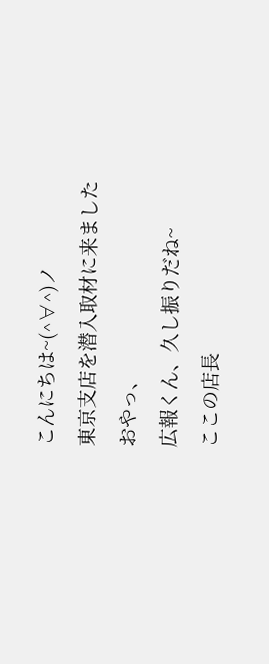こんにちは~(^∀^)ノ
東京支店を潜入取材に来ました
おやっ、
広報くん、久し振りだね~
ここの店長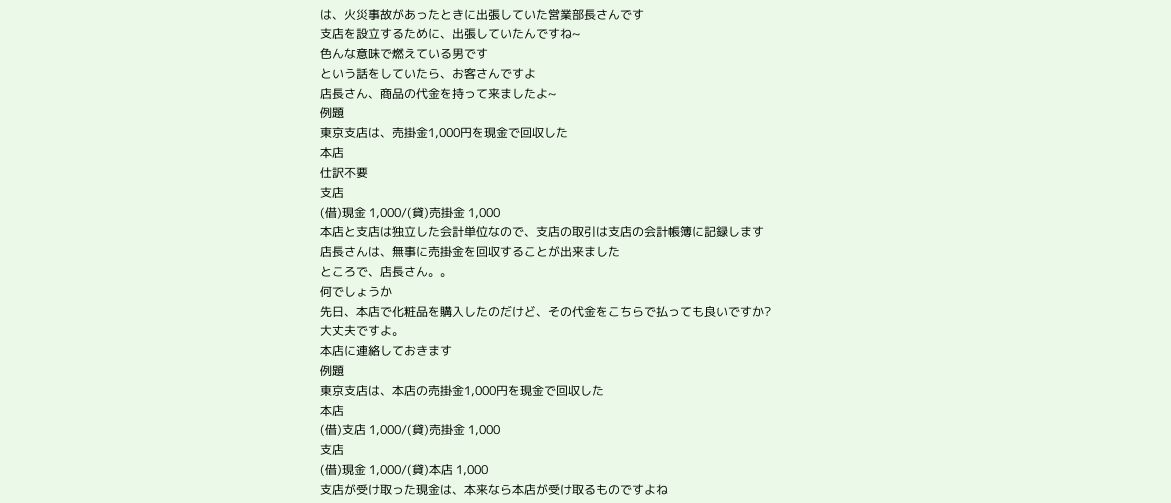は、火災事故があったときに出張していた営業部長さんです
支店を設立するために、出張していたんですね~
色んな意味で燃えている男です
という話をしていたら、お客さんですよ
店長さん、商品の代金を持って来ましたよ~
例題
東京支店は、売掛金1,000円を現金で回収した
本店
仕訳不要
支店
(借)現金 1,000/(貸)売掛金 1,000
本店と支店は独立した会計単位なので、支店の取引は支店の会計帳簿に記録します
店長さんは、無事に売掛金を回収することが出来ました
ところで、店長さん。。
何でしょうか
先日、本店で化粧品を購入したのだけど、その代金をこちらで払っても良いですか?
大丈夫ですよ。
本店に連絡しておきます
例題
東京支店は、本店の売掛金1,000円を現金で回収した
本店
(借)支店 1,000/(貸)売掛金 1,000
支店
(借)現金 1,000/(貸)本店 1,000
支店が受け取った現金は、本来なら本店が受け取るものですよね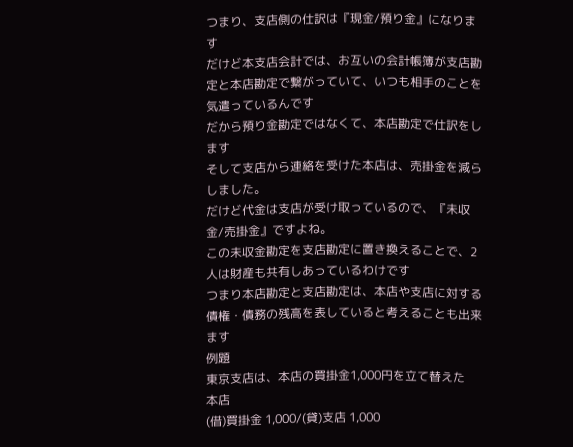つまり、支店側の仕訳は『現金/預り金』になります
だけど本支店会計では、お互いの会計帳簿が支店勘定と本店勘定で繋がっていて、いつも相手のことを気遣っているんです
だから預り金勘定ではなくて、本店勘定で仕訳をします
そして支店から連絡を受けた本店は、売掛金を減らしました。
だけど代金は支店が受け取っているので、『未収金/売掛金』ですよね。
この未収金勘定を支店勘定に置き換えることで、2人は財産も共有しあっているわけです
つまり本店勘定と支店勘定は、本店や支店に対する債権・債務の残高を表していると考えることも出来ます
例題
東京支店は、本店の買掛金1,000円を立て替えた
本店
(借)買掛金 1,000/(貸)支店 1,000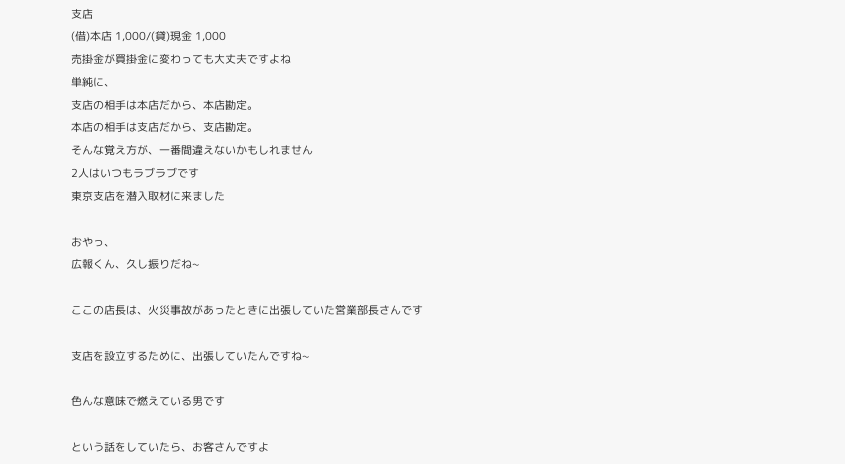支店
(借)本店 1,000/(貸)現金 1,000
売掛金が買掛金に変わっても大丈夫ですよね
単純に、
支店の相手は本店だから、本店勘定。
本店の相手は支店だから、支店勘定。
そんな覚え方が、一番間違えないかもしれません
2人はいつもラブラブです
東京支店を潜入取材に来ました

おやっ、
広報くん、久し振りだね~

ここの店長は、火災事故があったときに出張していた営業部長さんです

支店を設立するために、出張していたんですね~

色んな意味で燃えている男です

という話をしていたら、お客さんですよ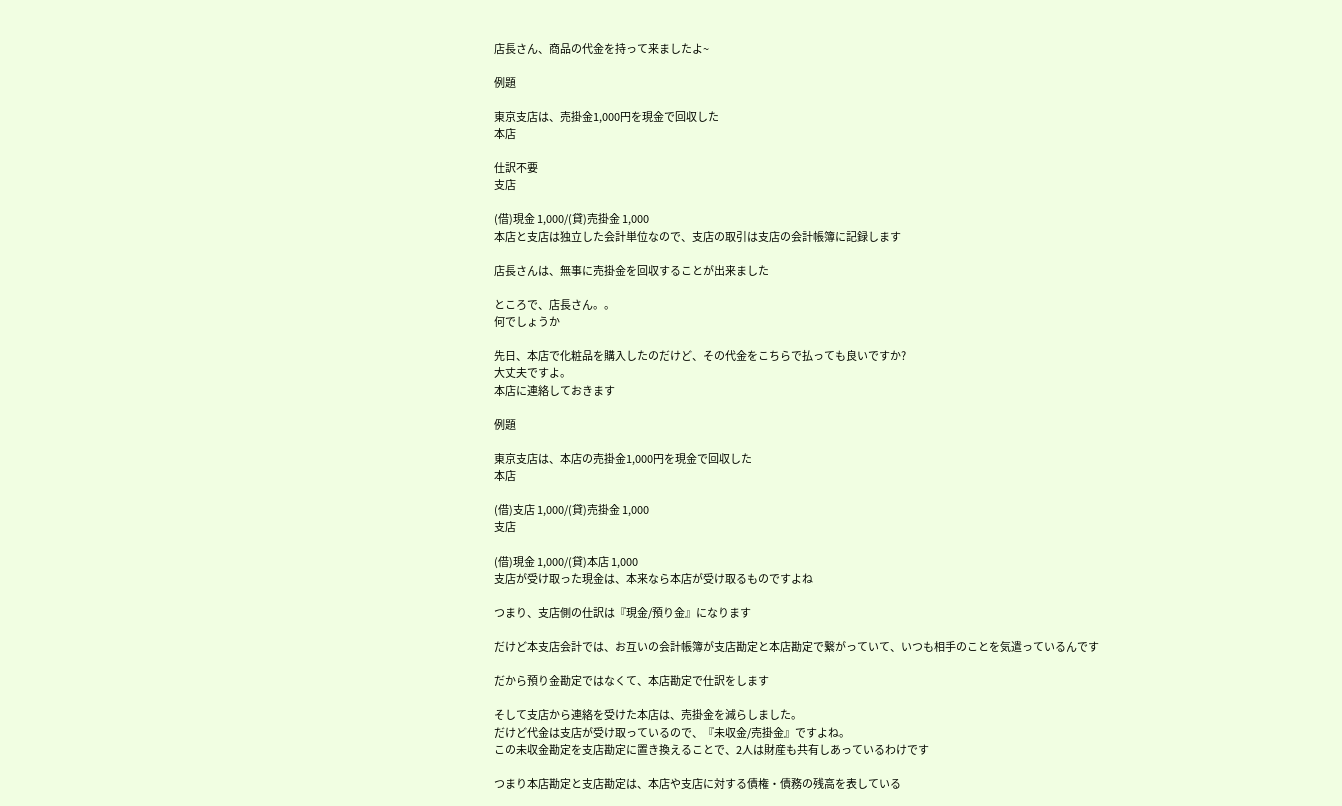店長さん、商品の代金を持って来ましたよ~

例題

東京支店は、売掛金1,000円を現金で回収した
本店

仕訳不要
支店

(借)現金 1,000/(貸)売掛金 1,000
本店と支店は独立した会計単位なので、支店の取引は支店の会計帳簿に記録します

店長さんは、無事に売掛金を回収することが出来ました

ところで、店長さん。。
何でしょうか

先日、本店で化粧品を購入したのだけど、その代金をこちらで払っても良いですか?
大丈夫ですよ。
本店に連絡しておきます

例題

東京支店は、本店の売掛金1,000円を現金で回収した
本店

(借)支店 1,000/(貸)売掛金 1,000
支店

(借)現金 1,000/(貸)本店 1,000
支店が受け取った現金は、本来なら本店が受け取るものですよね

つまり、支店側の仕訳は『現金/預り金』になります

だけど本支店会計では、お互いの会計帳簿が支店勘定と本店勘定で繋がっていて、いつも相手のことを気遣っているんです

だから預り金勘定ではなくて、本店勘定で仕訳をします

そして支店から連絡を受けた本店は、売掛金を減らしました。
だけど代金は支店が受け取っているので、『未収金/売掛金』ですよね。
この未収金勘定を支店勘定に置き換えることで、2人は財産も共有しあっているわけです

つまり本店勘定と支店勘定は、本店や支店に対する債権・債務の残高を表している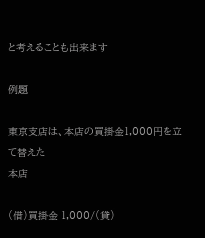と考えることも出来ます

例題

東京支店は、本店の買掛金1,000円を立て替えた
本店

(借)買掛金 1,000/(貸)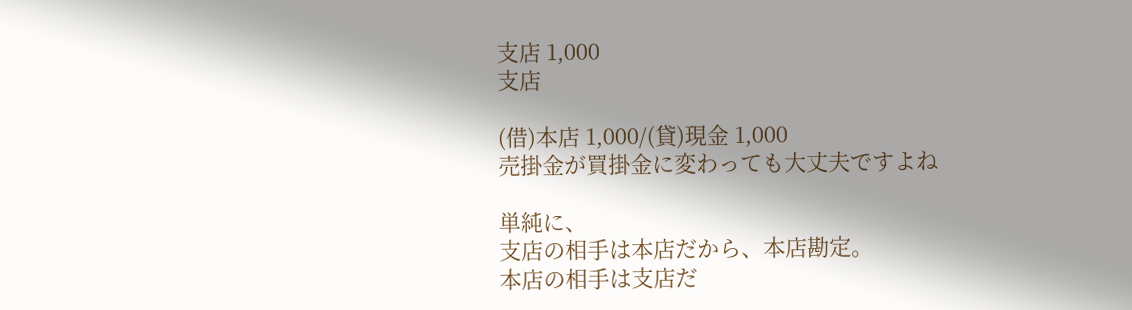支店 1,000
支店

(借)本店 1,000/(貸)現金 1,000
売掛金が買掛金に変わっても大丈夫ですよね

単純に、
支店の相手は本店だから、本店勘定。
本店の相手は支店だ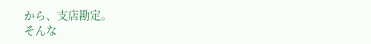から、支店勘定。
そんな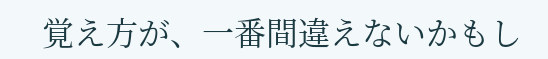覚え方が、一番間違えないかもし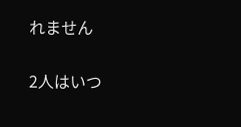れません

2人はいつ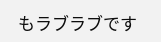もラブラブです